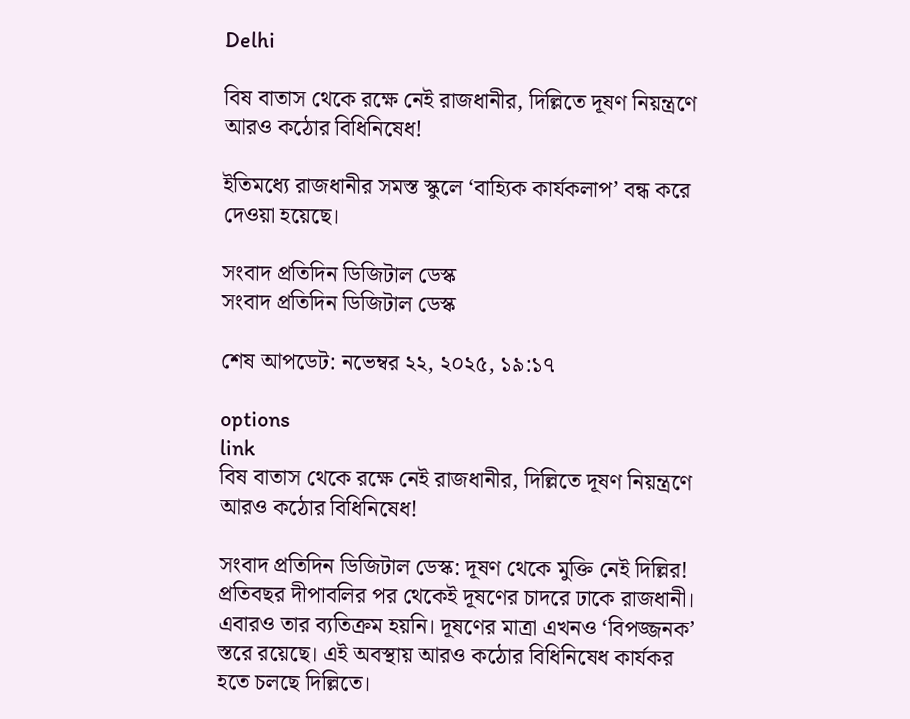Delhi

বিষ বাতাস থেকে রক্ষে নেই রাজধানীর, দিল্লিতে দূষণ নিয়ন্ত্রণে আরও কঠোর বিধিনিষেধ!

ইতিমধ্যে রাজধানীর সমস্ত স্কুলে ‘বাহ্যিক কার্যকলাপ’ বন্ধ করে দেওয়া হয়েছে।

সংবাদ প্রতিদিন ডিজিটাল ডেস্ক
সংবাদ প্রতিদিন ডিজিটাল ডেস্ক

শেষ আপডেট: নভেম্বর ২২, ২০২৫, ১৯:১৭

options
link
বিষ বাতাস থেকে রক্ষে নেই রাজধানীর, দিল্লিতে দূষণ নিয়ন্ত্রণে আরও কঠোর বিধিনিষেধ!

সংবাদ প্রতিদিন ডিজিটাল ডেস্ক: দূষণ থেকে মুক্তি নেই দিল্লির! প্রতিবছর দীপাবলির পর থেকেই দূষণের চাদরে ঢাকে রাজধানী। এবারও তার ব্যতিক্রম হয়নি। দূষণের মাত্রা এখনও ‘বিপজ্জনক’ স্তরে রয়েছে। এই অবস্থায় আরও কঠোর বিধিনিষেধ কার্যকর হতে চলছে দিল্লিতে।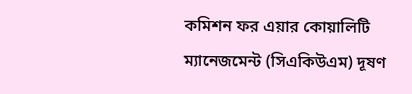কমিশন ফর এয়ার কোয়ালিটি ম্যানেজমেন্ট (সিএকিউএম) দূষণ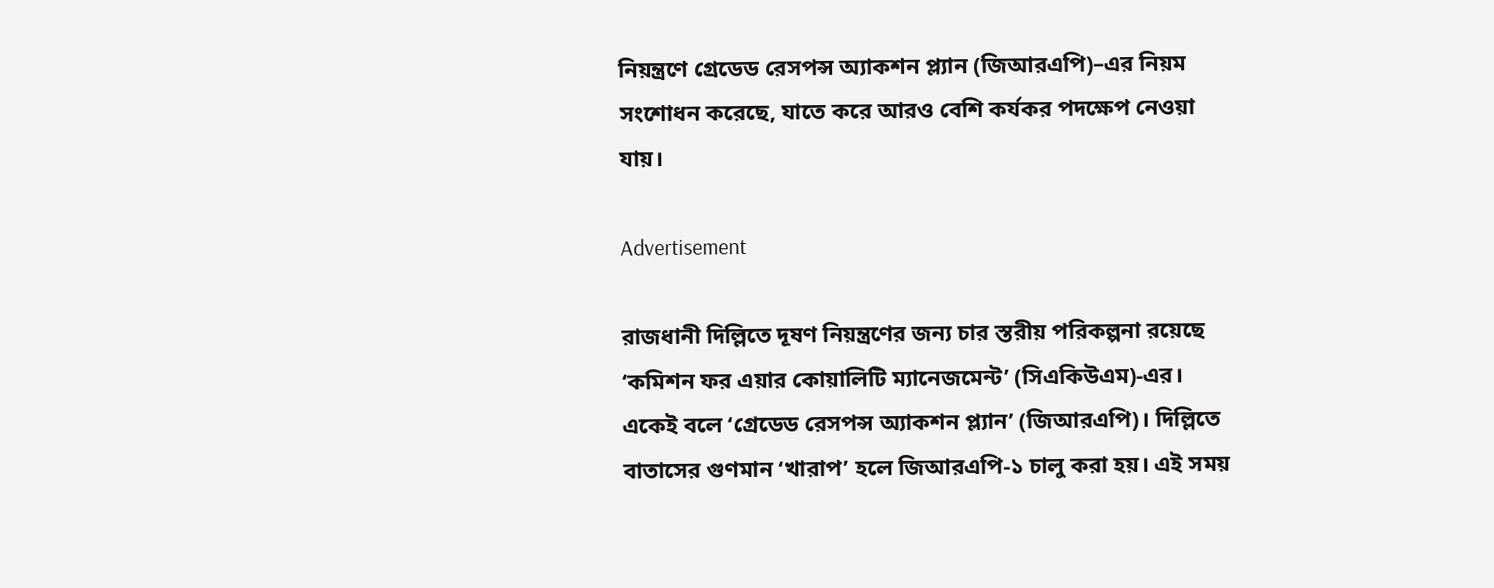নিয়ন্ত্রণে গ্রেডেড রেসপন্স অ্যাকশন প্ল্যান (জিআরএপি)–এর নিয়ম সংশোধন করেছে, যাতে করে আরও বেশি কর্যকর পদক্ষেপ নেওয়া যায়।

Advertisement

রাজধানী দিল্লিতে দূষণ নিয়ন্ত্রণের জন্য চার স্তরীয় পরিকল্পনা রয়েছে ‘কমিশন ফর এয়ার কোয়ালিটি ম্যানেজমেন্ট’ (সিএকিউএম)-এর। একেই বলে ‘গ্রেডেড রেসপন্স অ্যাকশন প্ল্যান’ (জিআরএপি)। দিল্লিতে বাতাসের গুণমান ‘খারাপ’ হলে জিআরএপি-১ চালু করা হয়। এই সময়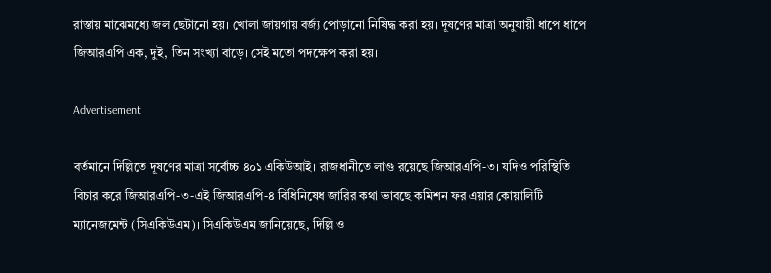রাস্তায় মাঝেমধ্যে জল ছেটানো হয়। খোলা জায়গায় বর্জ্য পোড়ানো নিষিদ্ধ করা হয়। দূষণের মাত্রা অনুযায়ী ধাপে ধাপে জিআরএপি এক, দুই, তিন সংখ্যা বাড়ে। সেই মতো পদক্ষেপ করা হয়।

Advertisement

বর্তমানে দিল্লিতে দূষণের মাত্রা সর্বোচ্চ ৪০১ একিউআই। রাজধানীতে লাগু রয়েছে জিআরএপি-৩। যদিও পরিস্থিতি বিচার করে জিআরএপি-৩-এই জিআরএপি-৪ বিধিনিষেধ জারির কথা ভাবছে কমিশন ফর এয়ার কোয়ালিটি ম্যানেজমেন্ট (সিএকিউএম)। সিএকিউএম জানিয়েছে, দিল্লি ও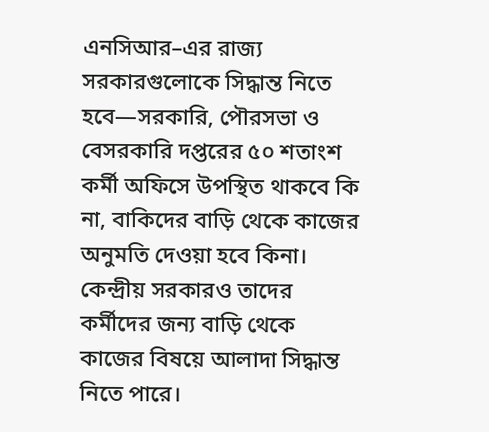এনসিআর–এর রাজ্য সরকারগুলোকে সিদ্ধান্ত নিতে হবে—সরকারি, পৌরসভা ও বেসরকারি দপ্তরের ৫০ শতাংশ কর্মী অফিসে উপস্থিত থাকবে কি না, বাকিদের বাড়ি থেকে কাজের অনুমতি দেওয়া হবে কিনা। কেন্দ্রীয় সরকারও তাদের কর্মীদের জন্য বাড়ি থেকে কাজের বিষয়ে আলাদা সিদ্ধান্ত নিতে পারে।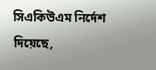সিএকিউএম নির্দেশ দিয়েছে,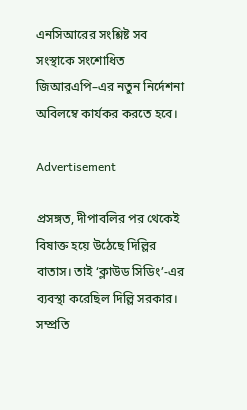এনসিআরের সংশ্লিষ্ট সব সংস্থাকে সংশোধিত জিআরএপি–এর নতুন নির্দেশনা অবিলম্বে কার্যকর করতে হবে।

Advertisement

প্রসঙ্গত, দীপাবলির পর থেকেই বিষাক্ত হয়ে উঠেছে দিল্লির বাতাস। তাই ‘ক্লাউড সিডিং’-এর ব্যবস্থা করেছিল দিল্লি সরকার। সম্প্রতি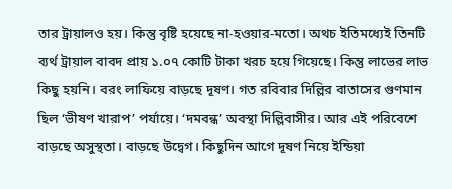তার ট্রায়ালও হয়। কিন্তু বৃষ্টি হয়েছে না-হওয়ার-মতো। অথচ ইতিমধ্যেই তিনটি ব্যর্থ ট্রায়াল বাবদ প্রায় ১.০৭ কোটি টাকা খরচ হয়ে গিয়েছে। কিন্তু লাভের লাভ কিছু হয়নি। বরং লাফিয়ে বাড়ছে দূষণ। গত রবিবার দিল্লির বাতাসের গুণমান ছিল ‘ভীষণ খারাপ’ পর্যায়ে। ‘দমবন্ধ’ অবস্থা দিল্লিবাসীর। আর এই পরিবেশে বাড়ছে অসুস্থতা। বাড়ছে উদ্বেগ। কিছুদিন আগে দূষণ নিয়ে ইন্ডিয়া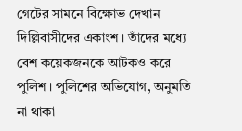গেটের সামনে বিক্ষোভ দেখান দিল্লিবাসীদের একাংশ। তাঁদের মধ্যে বেশ কয়েকজনকে আটকও করে পুলিশ। পুলিশের অভিযোগ, অনুমতি না থাকা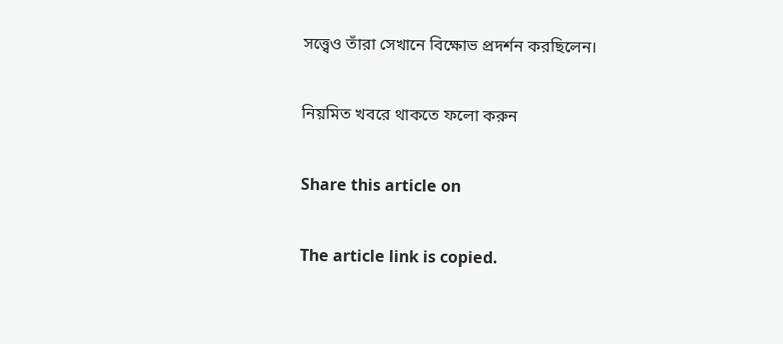সত্ত্বেও তাঁরা সেখানে বিক্ষোভ প্রদর্শন করছিলেন।

নিয়মিত খবরে থাকতে ফলো করুন

Share this article on

The article link is copied.